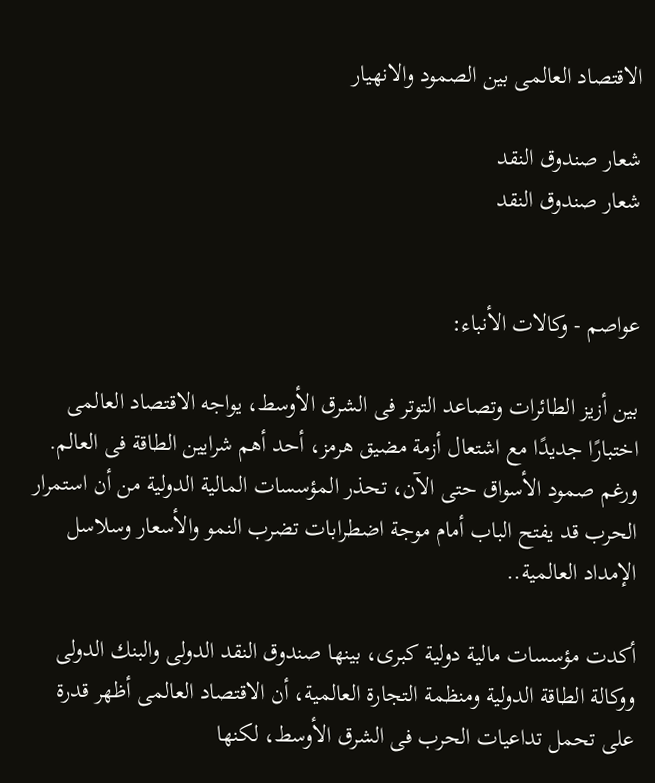الاقتصاد العالمى بين الصمود والانهيار

شعار صندوق النقد
شعار صندوق النقد


عواصم - وكالات الأنباء:

بين أزيز الطائرات وتصاعد التوتر فى الشرق الأوسط، يواجه الاقتصاد العالمى اختبارًا جديدًا مع اشتعال أزمة مضيق هرمز، أحد أهم شرايين الطاقة فى العالم. ورغم صمود الأسواق حتى الآن، تحذر المؤسسات المالية الدولية من أن استمرار الحرب قد يفتح الباب أمام موجة اضطرابات تضرب النمو والأسعار وسلاسل الإمداد العالمية..

أكدت مؤسسات مالية دولية كبرى، بينها صندوق النقد الدولى والبنك الدولى ووكالة الطاقة الدولية ومنظمة التجارة العالمية، أن الاقتصاد العالمى أظهر قدرة على تحمل تداعيات الحرب فى الشرق الأوسط، لكنها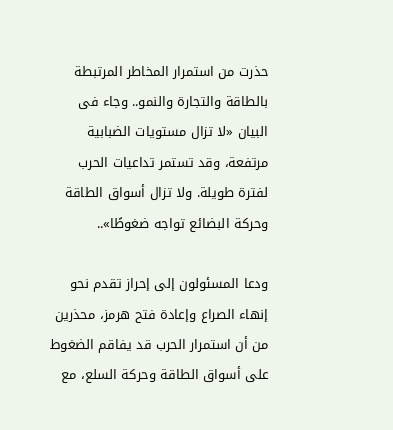حذرت من استمرار المخاطر المرتبطة بالطاقة والتجارة والنمو.. وجاء فى البيان «لا تزال مستويات الضبابية مرتفعة، وقد تستمر تداعيات الحرب لفترة طويلة. ولا تزال أسواق الطاقة وحركة البضائع تواجه ضغوطًا»..

ودعا المسئولون إلى إحراز تقدم نحو إنهاء الصراع وإعادة فتح هرمز، محذرين من أن استمرار الحرب قد يفاقم الضغوط على أسواق الطاقة وحركة السلع، مع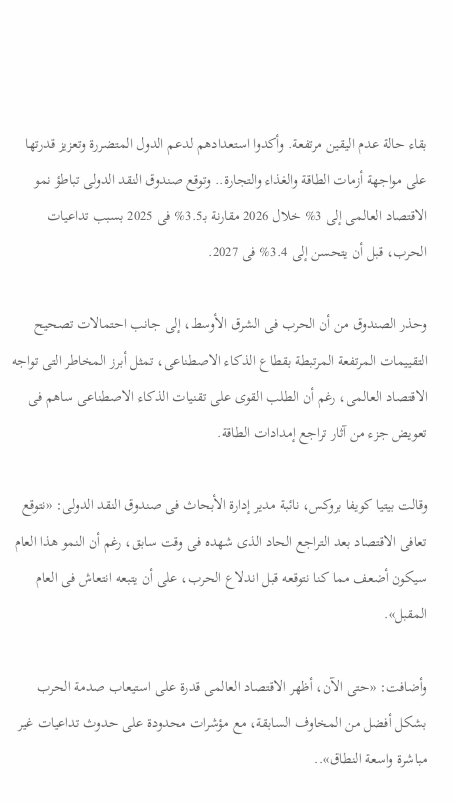بقاء حالة عدم اليقين مرتفعة. وأكدوا استعدادهم لدعم الدول المتضررة وتعزيز قدرتها على مواجهة أزمات الطاقة والغذاء والتجارة.. وتوقع صندوق النقد الدولى تباطؤ نمو الاقتصاد العالمى إلى 3% خلال 2026 مقارنة بـ3.5% فى 2025 بسبب تداعيات الحرب، قبل أن يتحسن إلى 3.4% فى 2027.

وحذر الصندوق من أن الحرب فى الشرق الأوسط، إلى جانب احتمالات تصحيح التقييمات المرتفعة المرتبطة بقطاع الذكاء الاصطناعى، تمثل أبرز المخاطر التى تواجه الاقتصاد العالمى، رغم أن الطلب القوى على تقنيات الذكاء الاصطناعى ساهم فى تعويض جزء من آثار تراجع إمدادات الطاقة.

وقالت بيتيا كويفا بروكس، نائبة مدير إدارة الأبحاث فى صندوق النقد الدولى: «نتوقع تعافى الاقتصاد بعد التراجع الحاد الذى شهده فى وقت سابق، رغم أن النمو هذا العام سيكون أضعف مما كنا نتوقعه قبل اندلاع الحرب، على أن يتبعه انتعاش فى العام المقبل».

وأضافت: «حتى الآن، أظهر الاقتصاد العالمى قدرة على استيعاب صدمة الحرب بشكل أفضل من المخاوف السابقة، مع مؤشرات محدودة على حدوث تداعيات غير مباشرة واسعة النطاق»..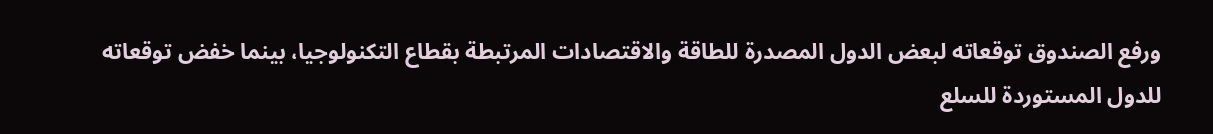ورفع الصندوق توقعاته لبعض الدول المصدرة للطاقة والاقتصادات المرتبطة بقطاع التكنولوجيا، بينما خفض توقعاته للدول المستوردة للسلع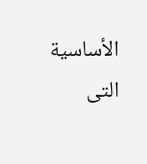الأساسية التى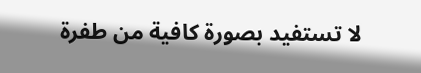لا تستفيد بصورة كافية من طفرة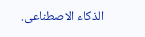الذكاء الاصطناعى.